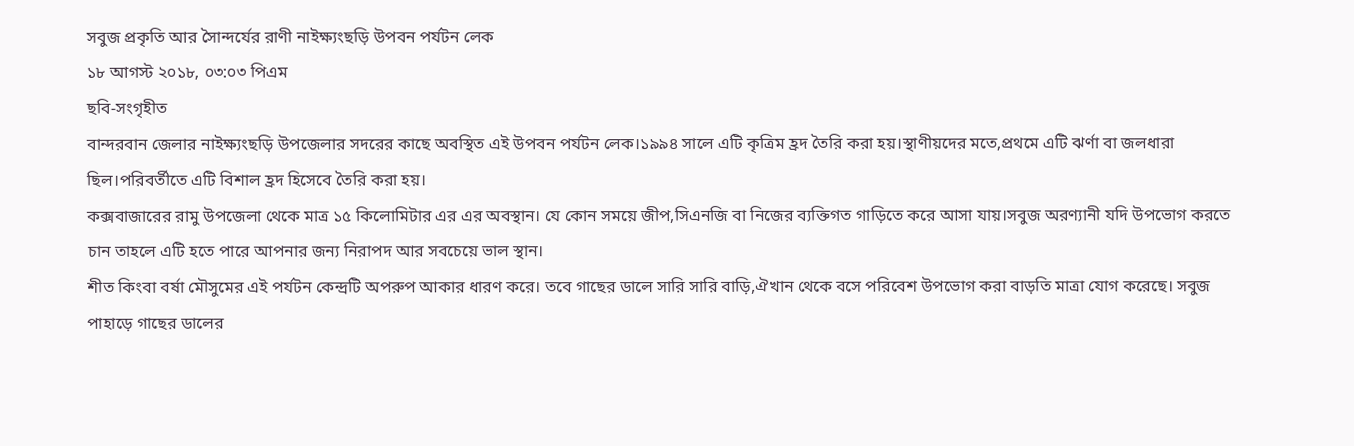সবুজ প্রকৃতি আর সৈান্দর্যের রাণী নাইক্ষ্যংছড়ি উপবন পর্যটন লেক
১৮ আগস্ট ২০১৮, ০৩:০৩ পিএম
ছবি-সংগৃহীত
বান্দরবান জেলার নাইক্ষ্যংছড়ি উপজেলার সদরের কাছে অবস্থিত এই উপবন পর্যটন লেক।১৯৯৪ সালে এটি কৃত্রিম হ্রদ তৈরি করা হয়।স্থাণীয়দের মতে,প্রথমে এটি ঝর্ণা বা জলধারা ছিল।পরিবর্তীতে এটি বিশাল হ্রদ হিসেবে তৈরি করা হয়।
কক্সবাজারের রামু উপজেলা থেকে মাত্র ১৫ কিলোমিটার এর এর অবস্থান। যে কোন সময়ে জীপ,সিএনজি বা নিজের ব্যক্তিগত গাড়িতে করে আসা যায়।সবুজ অরণ্যানী যদি উপভোগ করতে চান তাহলে এটি হতে পারে আপনার জন্য নিরাপদ আর সবচেয়ে ভাল স্থান।
শীত কিংবা বর্ষা মৌসুমের এই পর্যটন কেন্দ্রটি অপরুপ আকার ধারণ করে। তবে গাছের ডালে সারি সারি বাড়ি,ঐখান থেকে বসে পরিবেশ উপভোগ করা বাড়তি মাত্রা যোগ করেছে। সবুজ পাহাড়ে গাছের ডালের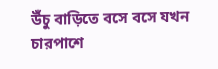উঁচু বাড়িতে বসে বসে যখন চারপাশে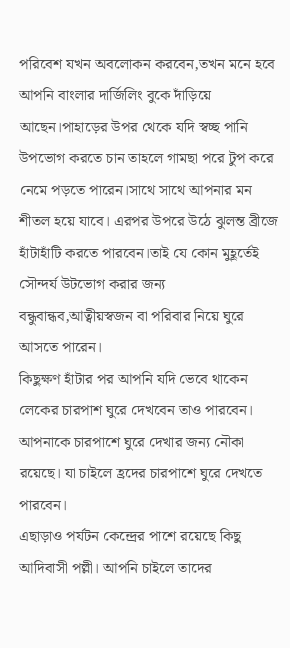পরিবেশ যখন অবলোকন করবেন,তখন মনে হবে আপনি বাংলার দার্জিলিং বুকে দাঁড়িয়ে আছেন।পাহাড়ের উপর থেকে যদি স্বচ্ছ পানি উপভোগ করতে চান তাহলে গামছা পরে টুপ করে নেমে পড়তে পারেন।সাথে সাথে আপনার মন শীতল হয়ে যাবে। এরপর উপরে উঠে ঝুলন্ত ব্রীজে হাঁটাহাঁটি করতে পারবেন।তাই যে কোন মুহূর্তেই সৌন্দর্য উটভোগ করার জন্য বন্ধুবান্ধব,আত্বীয়স্বজন বা পরিবার নিয়ে ঘুরে আসতে পারেন।
কিছুক্ষণ হাঁটার পর আপনি যদি ভেবে থাকেন লেকের চারপাশ ঘুরে দেখবেন তাও পারবেন। আপনাকে চারপাশে ঘুরে দেখার জন্য নৌকা রয়েছে। যা চাইলে হ্রদের চারপাশে ঘুরে দেখতে পারবেন।
এছাড়াও পর্যটন কেন্দ্রের পাশে রয়েছে কিছু আদিবাসী পল্লী। আপনি চাইলে তাদের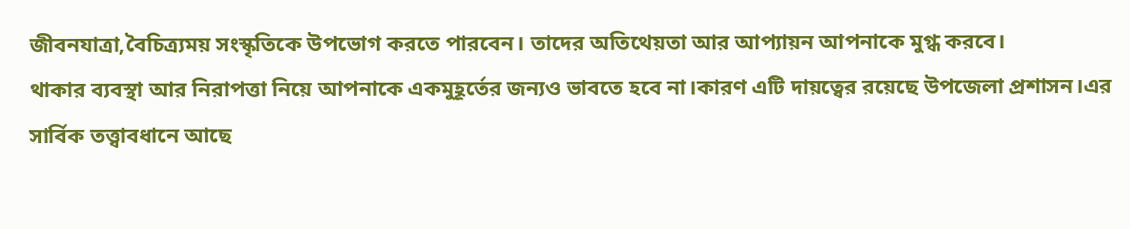জীবনযাত্রা,বৈচিত্র্যময় সংস্কৃতিকে উপভোগ করতে পারবেন। তাদের অতিথেয়তা আর আপ্যায়ন আপনাকে মুগ্ধ করবে।
থাকার ব্যবস্থা আর নিরাপত্তা নিয়ে আপনাকে একমুহূর্তের জন্যও ভাবতে হবে না।কারণ এটি দায়ত্বের রয়েছে উপজেলা প্রশাসন।এর সার্বিক তত্ত্বাবধানে আছে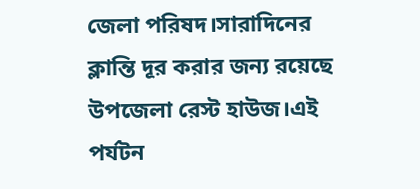জেলা পরিষদ।সারাদিনের ক্লান্তি দূর করার জন্য রয়েছে উপজেলা রেস্ট হাউজ।এই পর্যটন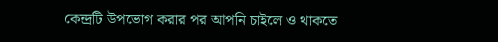কেন্দ্রটি উপভোগ করার পর আপনি চাইলে ও থাকতে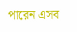পারেন এসব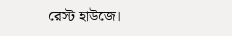রেস্ট হাউজে।